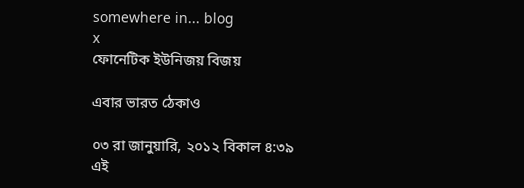somewhere in... blog
x
ফোনেটিক ইউনিজয় বিজয়

এবার ভারত ঠেকাও

০৩ রা জানুয়ারি, ২০১২ বিকাল ৪:৩৯
এই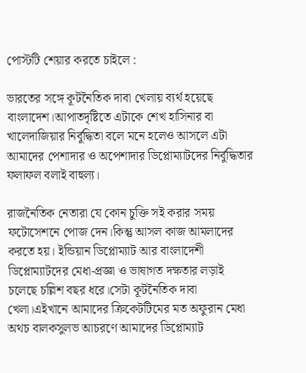পোস্টটি শেয়ার করতে চাইলে :

ভারতের সঙ্গে কূটনৈতিক দাবা খেলায় ব্যর্থ হয়েছে বাংলাদেশ।আপাতদৃষ্টিতে এটাকে শেখ হাসিনার বা খালেদাজিয়ার নির্বুদ্ধিতা বলে মনে হলেও আসলে এটা আমাদের পেশাদার ও অপেশাদার ডিপ্লোম্যাটদের নির্বুদ্ধিতার ফলাফল বলাই বাহুল্য।

রাজনৈতিক নেতারা যে কোন চুক্তি সই করার সময় ফটোসেশনে পোজ দেন।কিন্তু আসল কাজ আমলাদের করতে হয়। ইন্ডিয়ান ডিপ্লোম্যাট আর বাংলাদেশী ডিপ্লোম্যাটদের মেধা-প্রজ্ঞা ও ভাষাগত দক্ষতার লড়াই চলেছে চল্লিশ বছর ধরে।সেটা কূটনৈতিক দাবা খেলা।এইখানে আমাদের ক্রিকেটটিমের মত অফুরান মেধা অথচ বালকসুলভ আচরণে আমাদের ডিপ্লোম্যাট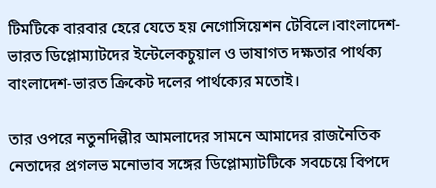টিমটিকে বারবার হেরে যেতে হয় নেগোসিয়েশন টেবিলে।বাংলাদেশ-ভারত ডিপ্লোম্যাটদের ইন্টেলেকচুয়াল ও ভাষাগত দক্ষতার পার্থক্য বাংলাদেশ-ভারত ক্রিকেট দলের পার্থক্যের মতোই।

তার ওপরে নতুনদিল্লীর আমলাদের সামনে আমাদের রাজনৈতিক নেতাদের প্রগলভ মনোভাব সঙ্গের ডিপ্লোম্যাটটিকে সবচেয়ে বিপদে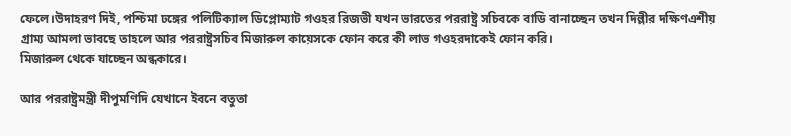ফেলে।উদাহরণ দিই, পশ্চিমা ঢঙ্গের পলিটিক্যাল ডিপ্লোম্যাট গওহর রিজভী যখন ভারতের পররাষ্ট্র সচিবকে বাডি বানাচ্ছেন তখন দিল্লীর দক্ষিণএশীয় গ্রাম্য আমলা ভাবছে তাহলে আর পররাষ্ট্রসচিব মিজারুল কায়েসকে ফোন করে কী লাভ গওহরদাকেই ফোন করি।
মিজারুল থেকে যাচ্ছেন অন্ধকারে।

আর পররাষ্ট্রমন্ত্রী দীপুমণিদি যেখানে ইবনে বতুতা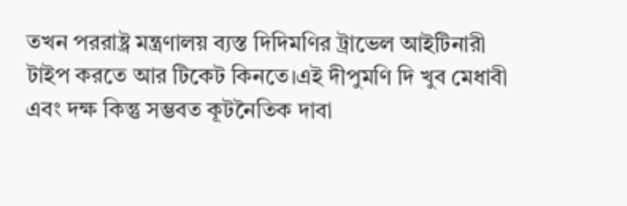তখন পররাষ্ট্র মন্ত্রণালয় ব্যস্ত দিদিমণির ট্রাভেল আইটিনারী টাইপ করতে আর টিকেট কিনতে।এই দীপুমণি দি খুব মেধাবী এবং দক্ষ কিন্তু সম্ভবত কূটনৈতিক দাবা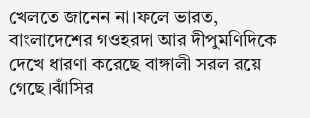খেলতে জানেন না।ফলে ভারত, বাংলাদেশের গওহরদা আর দীপুমণিদিকে দেখে ধারণা করেছে বাঙ্গালী সরল রয়ে গেছে।ঝাঁসির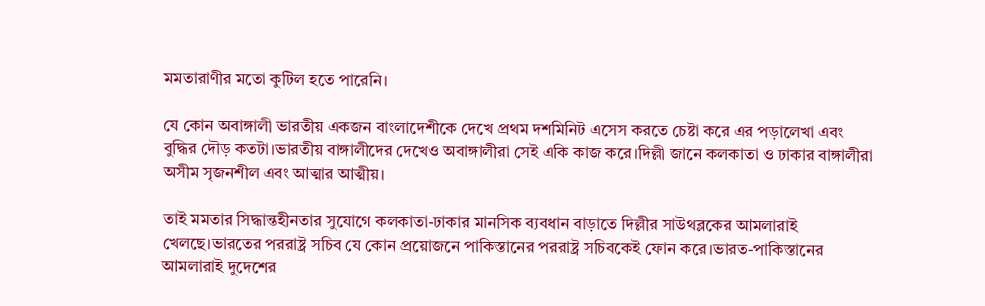মমতারাণীর মতো কুটিল হতে পারেনি।

যে কোন অবাঙ্গালী ভারতীয় একজন বাংলাদেশীকে দেখে প্রথম দশমিনিট এসেস করতে চেষ্টা করে এর পড়ালেখা এবং বুদ্ধির দৌড় কতটা।ভারতীয় বাঙ্গালীদের দেখেও অবাঙ্গালীরা সেই একি কাজ করে।দিল্লী জানে কলকাতা ও ঢাকার বাঙ্গালীরা অসীম সৃজনশীল এবং আত্মার আত্মীয়।

তাই মমতার সিদ্ধান্তহীনতার সুযোগে কলকাতা-ঢাকার মানসিক ব্যবধান বাড়াতে দিল্লীর সাউথব্লকের আমলারাই খেলছে।ভারতের পররাষ্ট্র সচিব যে কোন প্রয়োজনে পাকিস্তানের পররাষ্ট্র সচিবকেই ফোন করে।ভারত-পাকিস্তানের আমলারাই দুদেশের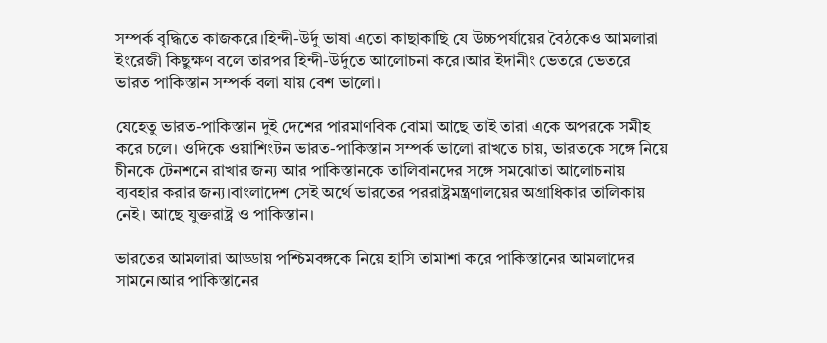সম্পর্ক বৃদ্ধিতে কাজকরে।হিন্দী-উর্দু ভাষা এতো কাছাকাছি যে উচ্চপর্যায়ের বৈঠকেও আমলারা ইংরেজী কিছুক্ষণ বলে তারপর হিন্দী-উর্দুতে আলোচনা করে।আর ইদানীং ভেতরে ভেতরে ভারত পাকিস্তান সম্পর্ক বলা যায় বেশ ভালো।

যেহেতু ভারত-পাকিস্তান দুই দেশের পারমাণবিক বোমা আছে তাই তারা একে অপরকে সমীহ করে চলে। ওদিকে ওয়াশিংটন ভারত-পাকিস্তান সম্পর্ক ভালো রাখতে চায়, ভারতকে সঙ্গে নিয়ে চীনকে টেনশনে রাখার জন্য আর পাকিস্তানকে তালিবানদের সঙ্গে সমঝোতা আলোচনায় ব্যবহার করার জন্য।বাংলাদেশ সেই অর্থে ভারতের পররাষ্ট্রমন্ত্রণালয়ের অগ্রাধিকার তালিকায় নেই। আছে যুক্তরাষ্ট্র ও পাকিস্তান।

ভারতের আমলারা আড্ডায় পশ্চিমবঙ্গকে নিয়ে হাসি তামাশা করে পাকিস্তানের আমলাদের সামনে।আর পাকিস্তানের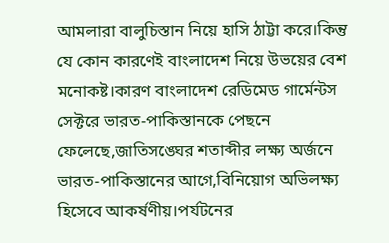আমলারা বালুচিস্তান নিয়ে হাসি ঠাট্টা করে।কিন্তু যে কোন কারণেই বাংলাদেশ নিয়ে উভয়ের বেশ মনোকষ্ট।কারণ বাংলাদেশ রেডিমেড গার্মেন্টস সেক্টরে ভারত-পাকিস্তানকে পেছনে ফেলেছে,জাতিসঙ্ঘের শতাব্দীর লক্ষ্য অর্জনে ভারত-পাকিস্তানের আগে,বিনিয়োগ অভিলক্ষ্য হিসেবে আকর্ষণীয়।পর্যটনের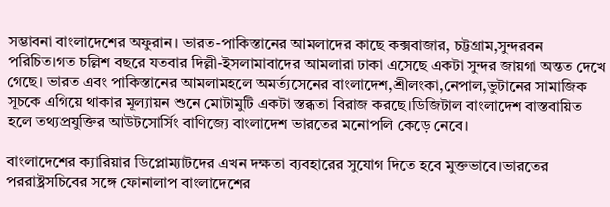সম্ভাবনা বাংলাদেশের অফুরান। ভারত-পাকিস্তানের আমলাদের কাছে কক্সবাজার, চট্টগ্রাম,সুন্দরবন পরিচিত।গত চল্লিশ বছরে যতবার দিল্লী-ইসলামাবাদের আমলারা ঢাকা এসেছে একটা সুন্দর জায়গা অন্তত দেখে গেছে। ভারত এবং পাকিস্তানের আমলামহলে অমর্ত্যসেনের বাংলাদেশ,শ্রীলংকা,নেপাল,ভুটানের সামাজিক সূচকে এগিয়ে থাকার মূল্যায়ন শুনে মোটামুটি একটা স্তব্ধতা বিরাজ করছে।ডিজিটাল বাংলাদেশ বাস্তবায়িত হলে তথ্যপ্রযুক্তির আউটসোর্সিং বাণিজ্যে বাংলাদেশ ভারতের মনোপলি কেড়ে নেবে।

বাংলাদেশের ক্যারিয়ার ডিপ্লোম্যাটদের এখন দক্ষতা ব্যবহারের সুযোগ দিতে হবে মুক্তভাবে।ভারতের পররাষ্ট্রসচিবের সঙ্গে ফোনালাপ বাংলাদেশের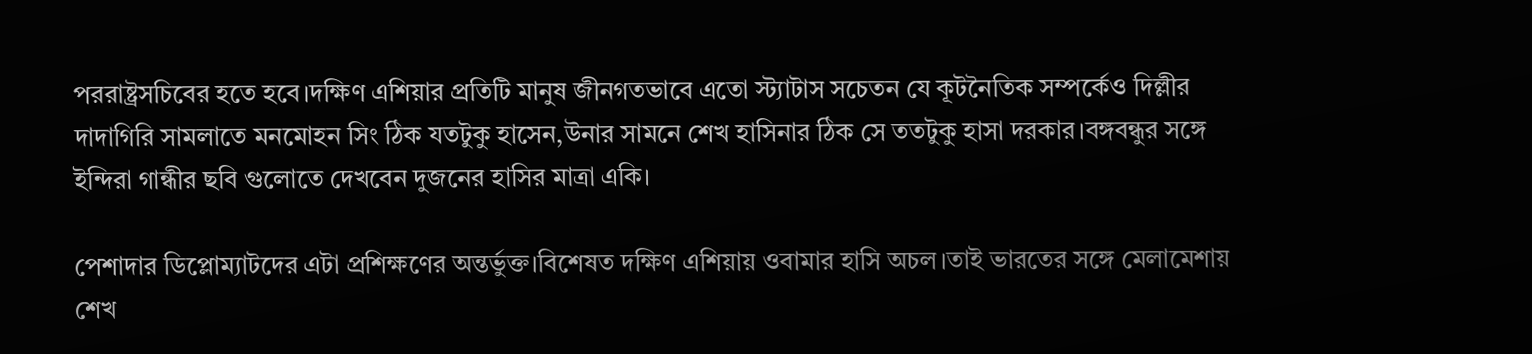পররাষ্ট্রসচিবের হতে হবে।দক্ষিণ এশিয়ার প্রতিটি মানুষ জীনগতভাবে এতো স্ট্যাটাস সচেতন যে কূটনৈতিক সম্পর্কেও দিল্লীর দাদাগিরি সামলাতে মনমোহন সিং ঠিক যতটুকু হাসেন,উনার সামনে শেখ হাসিনার ঠিক সে ততটুকু হাসা দরকার।বঙ্গবন্ধুর সঙ্গে ইন্দিরা গান্ধীর ছবি গুলোতে দেখবেন দুজনের হাসির মাত্রা একি।

পেশাদার ডিপ্লোম্যাটদের এটা প্রশিক্ষণের অন্তর্ভুক্ত।বিশেষত দক্ষিণ এশিয়ায় ওবামার হাসি অচল।তাই ভারতের সঙ্গে মেলামেশায় শেখ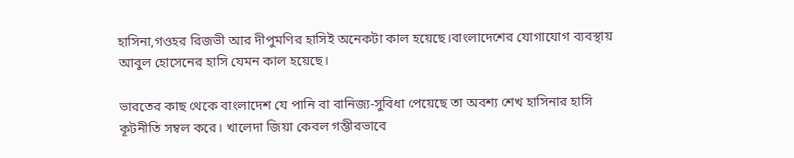হাসিনা,গওহর রিজভী আর দীপুমণির হাসিই অনেকটা কাল হয়েছে।বাংলাদেশের যোগাযোগ ব্যবস্থায় আবুল হোসেনের হাসি যেমন কাল হয়েছে।

ভারতের কাছ থেকে বাংলাদেশ যে পানি বা বানিজ্য-সুবিধা পেয়েছে তা অবশ্য শেখ হাসিনার হাসি কূটনীতি সম্বল করে। খালেদা জিয়া কেবল গম্ভীরভাবে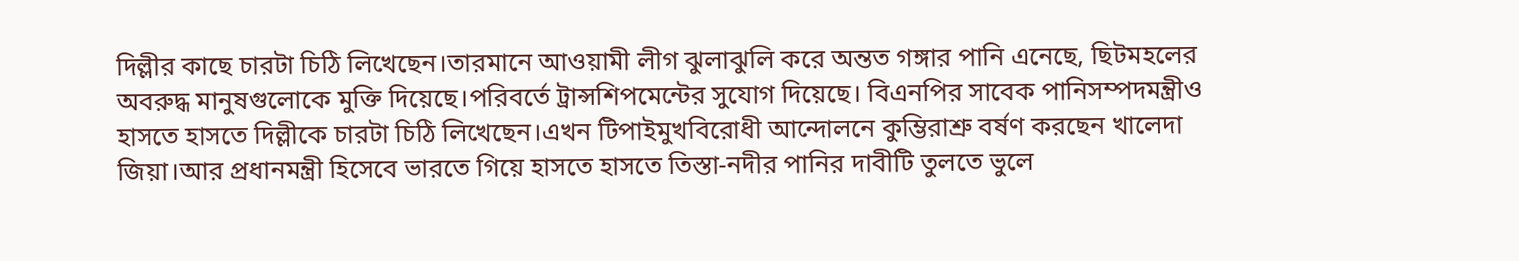দিল্লীর কাছে চারটা চিঠি লিখেছেন।তারমানে আওয়ামী লীগ ঝুলাঝুলি করে অন্তত গঙ্গার পানি এনেছে, ছিটমহলের অবরুদ্ধ মানুষগুলোকে মুক্তি দিয়েছে।পরিবর্তে ট্রান্সশিপমেন্টের সুযোগ দিয়েছে। বিএনপির সাবেক পানিসম্পদমন্ত্রীও হাসতে হাসতে দিল্লীকে চারটা চিঠি লিখেছেন।এখন টিপাইমুখবিরোধী আন্দোলনে কুম্ভিরাশ্রু বর্ষণ করছেন খালেদা জিয়া।আর প্রধানমন্ত্রী হিসেবে ভারতে গিয়ে হাসতে হাসতে তিস্তা-নদীর পানির দাবীটি তুলতে ভুলে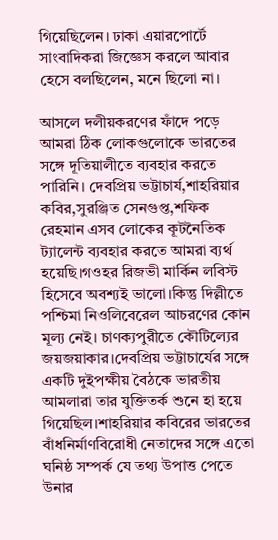গিয়েছিলেন। ঢাকা এয়ারপোর্টে সাংবাদিকরা জিজ্ঞেস করলে আবার হেসে বলছিলেন, মনে ছিলো না।

আসলে দলীয়করণের ফাঁদে পড়ে আমরা ঠিক লোকগুলোকে ভারতের সঙ্গে দূতিয়ালীতে ব্যবহার করতে পারিনি। দেবপ্রিয় ভট্টাচার্য,শাহরিয়ার কবির,সুরঞ্জিত সেনগুপ্ত,শফিক রেহমান এসব লোকের কূটনৈতিক ট্যালেন্ট ব্যবহার করতে আমরা ব্যর্থ হয়েছি।গওহর রিজভী মার্কিন লবিস্ট হিসেবে অবশ্যই ভালো।কিন্তু দিল্লীতে পশ্চিমা নিওলিবেরেল আচরণের কোন মূল্য নেই। চাণক্যপুরীতে কৌটিল্যের জয়জয়াকার।দেবপ্রিয় ভট্টাচার্যের সঙ্গে একটি দুইপক্ষীয় বৈঠকে ভারতীয় আমলারা তার যুক্তিতর্ক শুনে হা হয়ে গিয়েছিল।শাহরিয়ার কবিরের ভারতের বাঁধনির্মাণবিরোধী নেতাদের সঙ্গে এতো ঘনিষ্ঠ সম্পর্ক যে তথ্য উপাত্ত পেতে উনার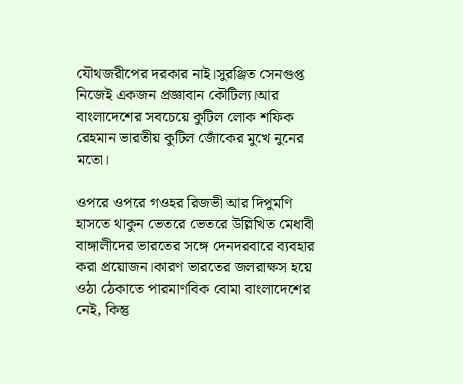যৌথজরীপের দরকার নাই।সুরঞ্জিত সেনগুপ্ত নিজেই একজন প্রজ্ঞাবান কৌটিল্য।আর বাংলাদেশের সবচেয়ে কুটিল লোক শফিক রেহমান ভারতীয় কুটিল জোঁকের মুখে নুনের মতো।

ওপরে ওপরে গওহর রিজভী আর দিপুমণি হাসতে থাকুন ভেতরে ভেতরে উল্লিখিত মেধাবী বাঙ্গালীদের ভারতের সঙ্গে দেনদরবারে ব্যবহার করা প্রয়োজন।কারণ ভারতের জলরাক্ষস হয়ে ওঠা ঠেকাতে পারমাণবিক বোমা বাংলাদেশের নেই, কিন্তু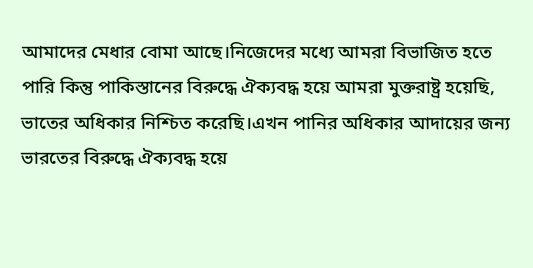আমাদের মেধার বোমা আছে।নিজেদের মধ্যে আমরা বিভাজিত হতে পারি কিন্তু পাকিস্তানের বিরুদ্ধে ঐক্যবদ্ধ হয়ে আমরা মুক্তরাষ্ট্র হয়েছি, ভাতের অধিকার নিশ্চিত করেছি।এখন পানির অধিকার আদায়ের জন্য ভারতের বিরুদ্ধে ঐক্যবদ্ধ হয়ে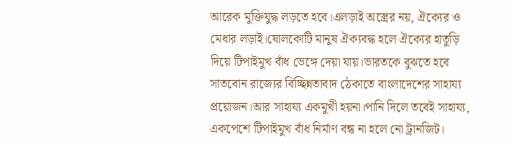আরেক মুক্তিযুদ্ধ লড়তে হবে।এলড়াই অস্ত্রের নয়, ঐক্যের ও মেধার লড়াই।ষোলকোটি মানুষ ঐক্যবদ্ধ হলে ঐক্যের হাতুড়ি দিয়ে টিপাইমুখ বাঁধ ভেঙ্গে দেয়া যায়।ভারতকে বুঝতে হবে সাতবোন রাজ্যের বিচ্ছিন্নতাবাদ ঠেকাতে বাংলাদেশের সাহায্য প্রয়োজন।আর সাহায্য একমুখী হয়না।পানি দিলে তবেই সাহায্য, একপেশে টিপাইমুখ বাঁধ নির্মাণ বন্ধ না হলে নো ট্রানজিট।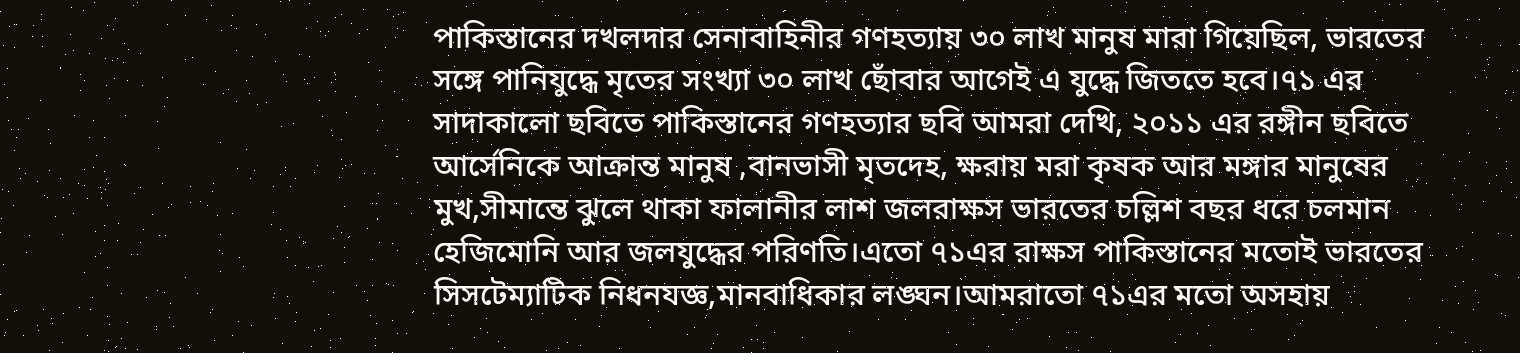পাকিস্তানের দখলদার সেনাবাহিনীর গণহত্যায় ৩০ লাখ মানুষ মারা গিয়েছিল, ভারতের সঙ্গে পানিযুদ্ধে মৃতের সংখ্যা ৩০ লাখ ছোঁবার আগেই এ যুদ্ধে জিততে হবে।৭১ এর সাদাকালো ছবিতে পাকিস্তানের গণহত্যার ছবি আমরা দেখি, ২০১১ এর রঙ্গীন ছবিতে আর্সেনিকে আক্রান্ত মানুষ ,বানভাসী মৃতদেহ, ক্ষরায় মরা কৃষক আর মঙ্গার মানুষের মুখ,সীমান্তে ঝুলে থাকা ফালানীর লাশ জলরাক্ষস ভারতের চল্লিশ বছর ধরে চলমান হেজিমোনি আর জলযুদ্ধের পরিণতি।এতো ৭১এর রাক্ষস পাকিস্তানের মতোই ভারতের সিসটেম্যাটিক নিধনযজ্ঞ,মানবাধিকার লঙ্ঘন।আমরাতো ৭১এর মতো অসহায়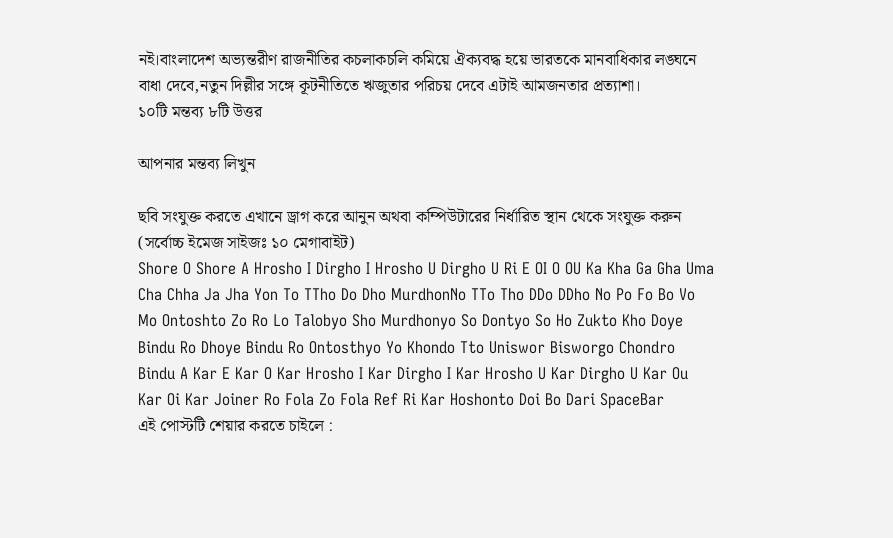নই।বাংলাদেশ অভ্যন্তরীণ রাজনীতির কচলাকচলি কমিয়ে ঐক্যবদ্ধ হয়ে ভারতকে মানবাধিকার লঙ্ঘনে বাধা দেবে,নতুন দিল্লীর সঙ্গে কূটনীতিতে ঋজুতার পরিচয় দেবে এটাই আমজনতার প্রত্যাশা।
১০টি মন্তব্য ৮টি উত্তর

আপনার মন্তব্য লিখুন

ছবি সংযুক্ত করতে এখানে ড্রাগ করে আনুন অথবা কম্পিউটারের নির্ধারিত স্থান থেকে সংযুক্ত করুন (সর্বোচ্চ ইমেজ সাইজঃ ১০ মেগাবাইট)
Shore O Shore A Hrosho I Dirgho I Hrosho U Dirgho U Ri E OI O OU Ka Kha Ga Gha Uma Cha Chha Ja Jha Yon To TTho Do Dho MurdhonNo TTo Tho DDo DDho No Po Fo Bo Vo Mo Ontoshto Zo Ro Lo Talobyo Sho Murdhonyo So Dontyo So Ho Zukto Kho Doye Bindu Ro Dhoye Bindu Ro Ontosthyo Yo Khondo Tto Uniswor Bisworgo Chondro Bindu A Kar E Kar O Kar Hrosho I Kar Dirgho I Kar Hrosho U Kar Dirgho U Kar Ou Kar Oi Kar Joiner Ro Fola Zo Fola Ref Ri Kar Hoshonto Doi Bo Dari SpaceBar
এই পোস্টটি শেয়ার করতে চাইলে :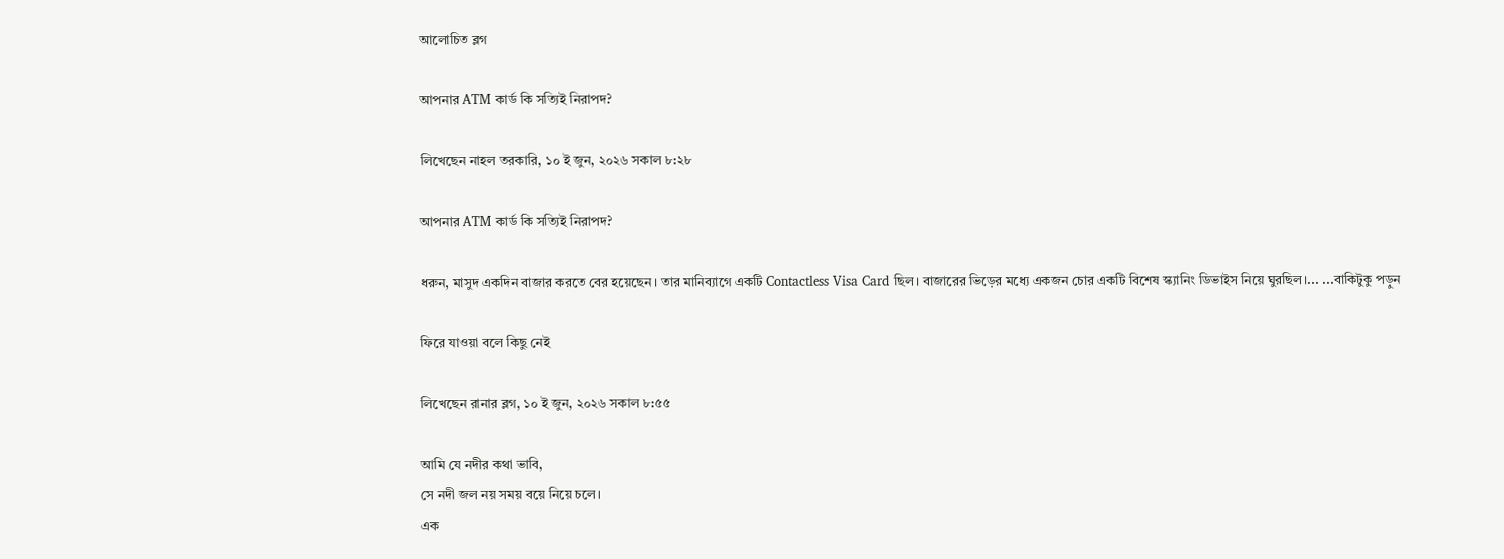আলোচিত ব্লগ

আপনার ATM কার্ড কি সত্যিই নিরাপদ?

লিখেছেন নাহল তরকারি, ১০ ই জুন, ২০২৬ সকাল ৮:২৮

আপনার ATM কার্ড কি সত্যিই নিরাপদ?

ধরুন, মাসুদ একদিন বাজার করতে বের হয়েছেন। তার মানিব্যাগে একটি Contactless Visa Card ছিল। বাজারের ভিড়ের মধ্যে একজন চোর একটি বিশেষ স্ক্যানিং ডিভাইস নিয়ে ঘুরছিল।... ...বাকিটুকু পড়ুন

ফিরে যাওয়া বলে কিছু নেই

লিখেছেন রানার ব্লগ, ১০ ই জুন, ২০২৬ সকাল ৮:৫৫

আমি যে নদীর কথা ভাবি,
সে নদী জল নয় সময় বয়ে নিয়ে চলে।
এক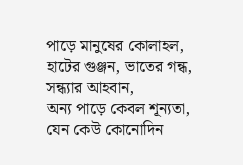পাড়ে মানুষের কোলাহল,
হাটের গুঞ্জন, ভাতের গন্ধ, সন্ধ্যার আহবান,
অন্য পাড়ে কেবল শূন্যতা,
যেন কেউ কোনোদিন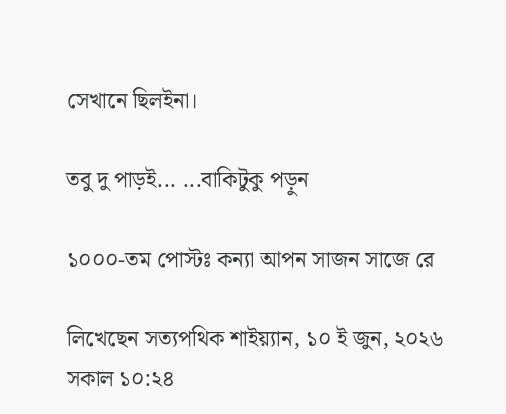সেখানে ছিলইনা।

তবু দু পাড়ই... ...বাকিটুকু পড়ুন

১০০০-তম পোস্টঃ কন্যা আপন সাজন সাজে রে

লিখেছেন সত্যপথিক শাইয়্যান, ১০ ই জুন, ২০২৬ সকাল ১০:২৪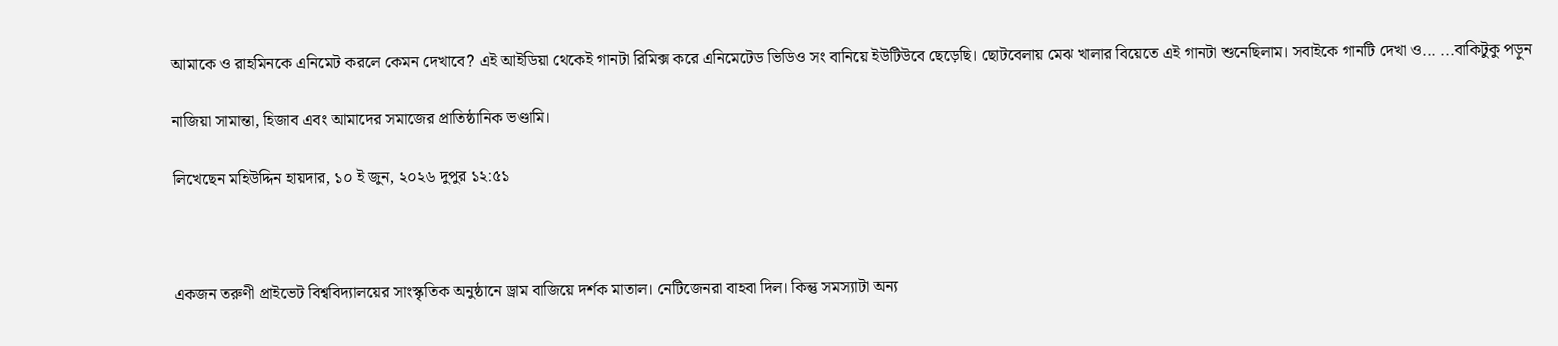আমাকে ও রাহমিনকে এনিমেট করলে কেমন দেখাবে? এই আইডিয়া থেকেই গানটা রিমিক্স করে এনিমেটেড ভিডিও সং বানিয়ে ইউটিউবে ছেড়েছি। ছোটবেলায় মেঝ খালার বিয়েতে এই গানটা শুনেছিলাম। সবাইকে গানটি দেখা ও... ...বাকিটুকু পড়ুন

নাজিয়া সামান্তা, হিজাব এবং আমাদের সমাজের প্রাতিষ্ঠানিক ভণ্ডামি।

লিখেছেন মহিউদ্দিন হায়দার, ১০ ই জুন, ২০২৬ দুপুর ১২:৫১



একজন তরুণী প্রাইভেট বিশ্ববিদ্যালয়ের সাংস্কৃতিক অনুষ্ঠানে ড্রাম বাজিয়ে দর্শক মাতাল। নেটিজেনরা বাহবা দিল। কিন্তু সমস্যাটা অন্য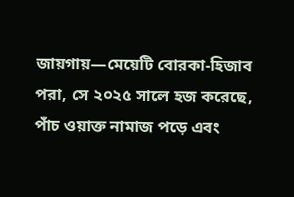জায়গায়—মেয়েটি বোরকা-হিজাব পরা, সে ২০২৫ সালে হজ করেছে, পাঁচ ওয়াক্ত নামাজ পড়ে এবং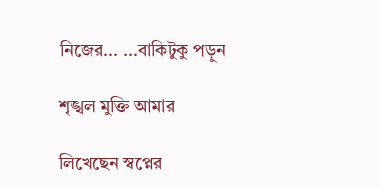নিজের... ...বাকিটুকু পড়ুন

শৃঙ্খল মুক্তি আমার

লিখেছেন স্বপ্নের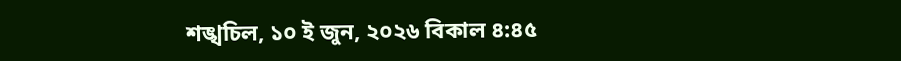শঙ্খচিল, ১০ ই জুন, ২০২৬ বিকাল ৪:৪৫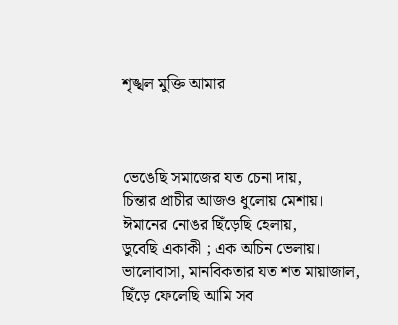শৃঙ্খল মুক্তি আমার



ভেঙেছি সমাজের যত চেনা দায়,
চিন্তার প্রাচীর আজও ধুলোয় মেশায়।
ঈমানের নোঙর ছিঁড়েছি হেলায়,
ডুবেছি একাকী ; এক অচিন ভেলায়।
ভালোবাসা, মানবিকতার যত শত মায়াজাল,
ছিঁড়ে ফেলেছি আমি সব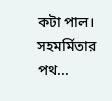কটা পাল।
সহমর্মিতার পথ...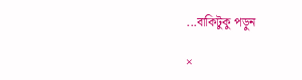...বাকিটুকু পড়ুন

×